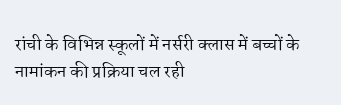रांची के विभिन्न स्कूलों में नर्सरी क्लास में बच्चों के नामांकन की प्रक्रिया चल रही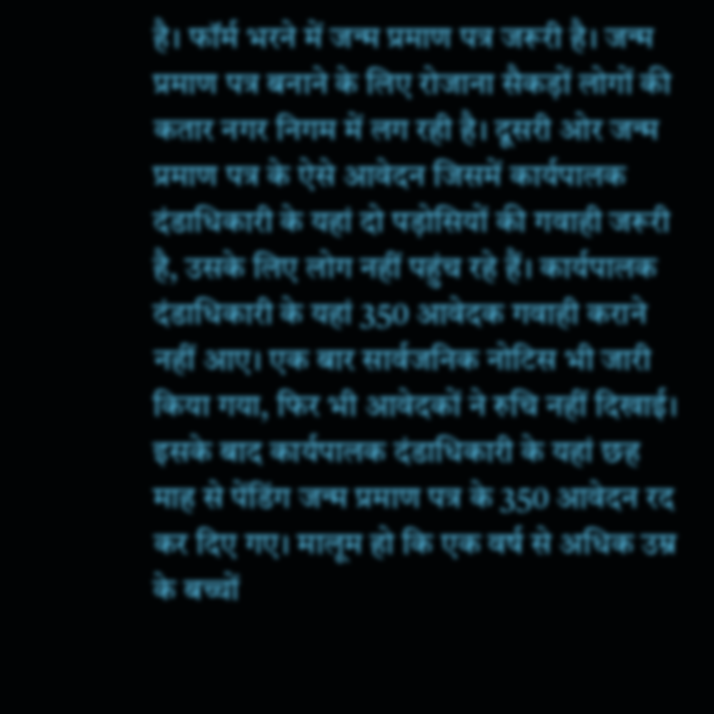है। फॉर्म भरने में जन्म प्रमाण पत्र जरूरी है। जन्म प्रमाण पत्र बनाने के लिए रोजाना सैकड़ों लोगों की कतार नगर निगम में लग रही है। दूसरी ओर जन्म प्रमाण पत्र के ऐसे आवेदन जिसमें कार्यपालक दंडाधिकारी के यहां दो पड़ोसियों की गवाही जरूरी है, उसके लिए लोग नहीं पहुंच रहे हैं। कार्यपालक दंडाधिकारी के यहां 350 आवेदक गवाही कराने नहीं आए। एक बार सार्वजनिक नोटिस भी जारी किया गया, फिर भी आवेदकों ने रुचि नहीं दिखाई। इसके बाद कार्यपालक दंडाधिकारी के यहां छह माह से पेंडिंग जन्म प्रमाण पत्र के 350 आवेदन रद कर दिए गए। मालूम हो कि एक वर्ष से अधिक उम्र के बच्चों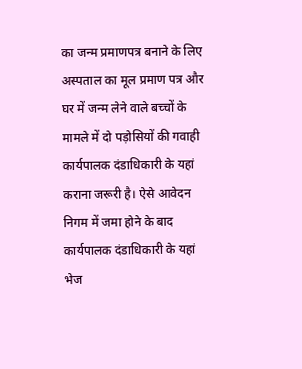का जन्म प्रमाणपत्र बनाने के लिए अस्पताल का मूल प्रमाण पत्र और घर में जन्म लेने वाले बच्चों के मामले में दो पड़ोसियों की गवाही कार्यपालक दंडाधिकारी के यहां कराना जरूरी है। ऐसे आवेदन निगम में जमा होने के बाद कार्यपालक दंडाधिकारी के यहां भेज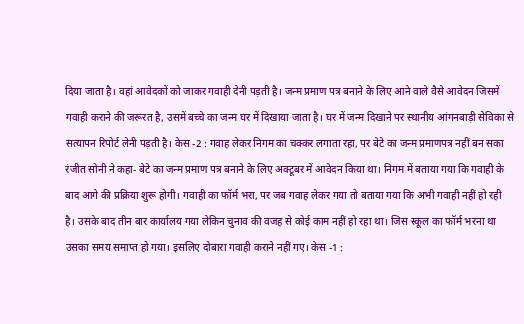दिया जाता है। वहां आवेदकों को जाकर गवाही देनी पड़ती है। जन्म प्रमाण पत्र बनाने के लिए आने वाले वैसे आवेदन जिसमें गवाही कराने की जरूरत है, उसमें बच्चे का जन्म घर में दिखाया जाता है। घर में जन्म दिखाने पर स्थानीय आंगनबाड़ी सेविका से सत्यापन रिपोर्ट लेनी पड़ती है। केस -2 : गवाह लेकर निगम का चक्कर लगाता रहा, पर बेटे का जन्म प्रमाणपत्र नहीं बन सका रंजीत सोनी ने कहा- बेटे का जन्म प्रमाण पत्र बनाने के लिए अक्टूबर में आवेदन किया था। निगम में बताया गया कि गवाही के बाद आगे की प्रक्रिया शुरू होगी। गवाही का फॉर्म भरा, पर जब गवाह लेकर गया तो बताया गया कि अभी गवाही नहीं हो रही है। उसके बाद तीन बार कार्यालय गया लेकिन चुनाव की वजह से कोई काम नहीं हो रहा था। जिस स्कूल का फॉर्म भरना था उसका समय समाप्त हो गया। इसलिए दोबारा गवाही कराने नहीं गए। केस -1 :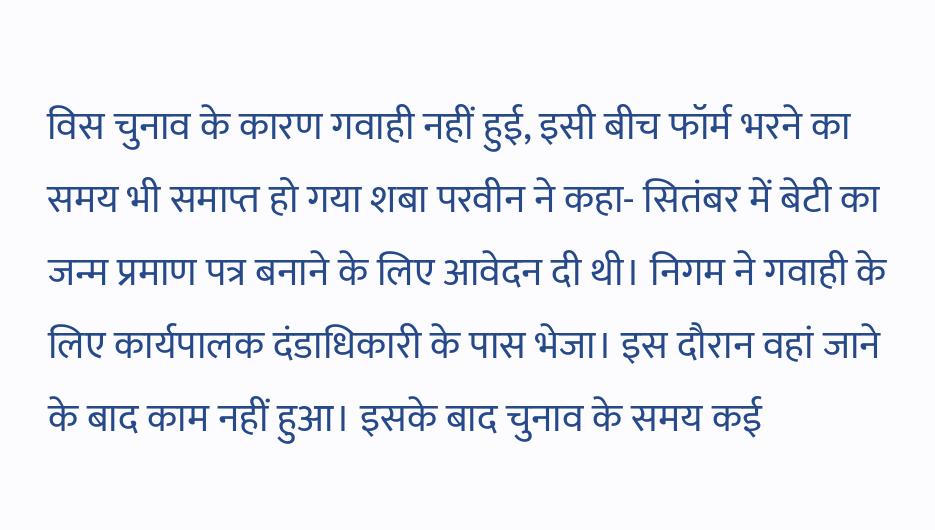विस चुनाव के कारण गवाही नहीं हुई, इसी बीच फॉर्म भरने का समय भी समाप्त हो गया शबा परवीन ने कहा- सितंबर में बेटी का जन्म प्रमाण पत्र बनाने के लिए आवेदन दी थी। निगम ने गवाही के लिए कार्यपालक दंडाधिकारी के पास भेजा। इस दौरान वहां जाने के बाद काम नहीं हुआ। इसके बाद चुनाव के समय कई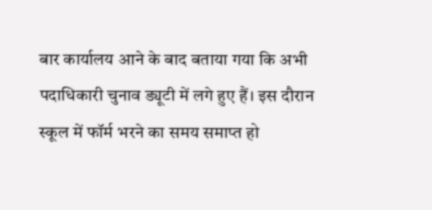बार कार्यालय आने के बाद बताया गया कि अभी पदाधिकारी चुनाव ड्यूटी में लगे हुए हैं। इस दौरान स्कूल में फॉर्म भरने का समय समाप्त हो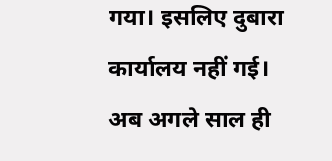गया। इसलिए दुबारा कार्यालय नहीं गई। अब अगले साल ही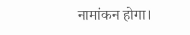नामांकन होगा।